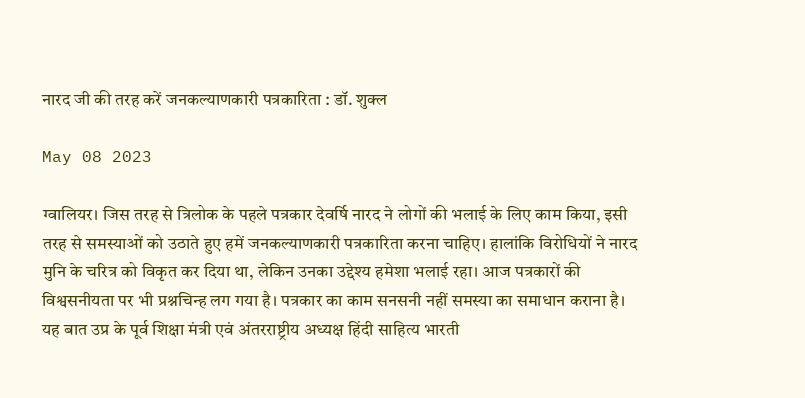नारद जी की तरह करें जनकल्याणकारी पत्रकारिता : डॉ. शुक्ल

May 08 2023

ग्वालियर। जिस तरह से त्रिलोक के पहले पत्रकार देवर्षि नारद ने लोगों की भलाई के लिए काम किया, इसी तरह से समस्याओं को उठाते हुए हमें जनकल्याणकारी पत्रकारिता करना चाहिए। हालांकि विरोधियों ने नारद मुनि के चरित्र को विकृत कर दिया था, लेकिन उनका उद्देश्य हमेशा भलाई रहा। आज पत्रकारों की विश्वसनीयता पर भी प्रश्नचिन्ह लग गया है। पत्रकार का काम सनसनी नहीं समस्या का समाधान कराना है।
यह बात उप्र के पूर्व शिक्षा मंत्री एवं अंतरराष्ट्रीय अध्यक्ष हिंदी साहित्य भारती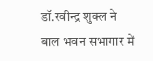डॉ.रवीन्द्र शुक्ल ने बाल भवन सभागार में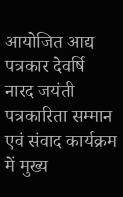आयोजित आद्य पत्रकार देवर्षि नारद जयंती पत्रकारिता सम्मान एवं संवाद कार्यक्रम में मुख्य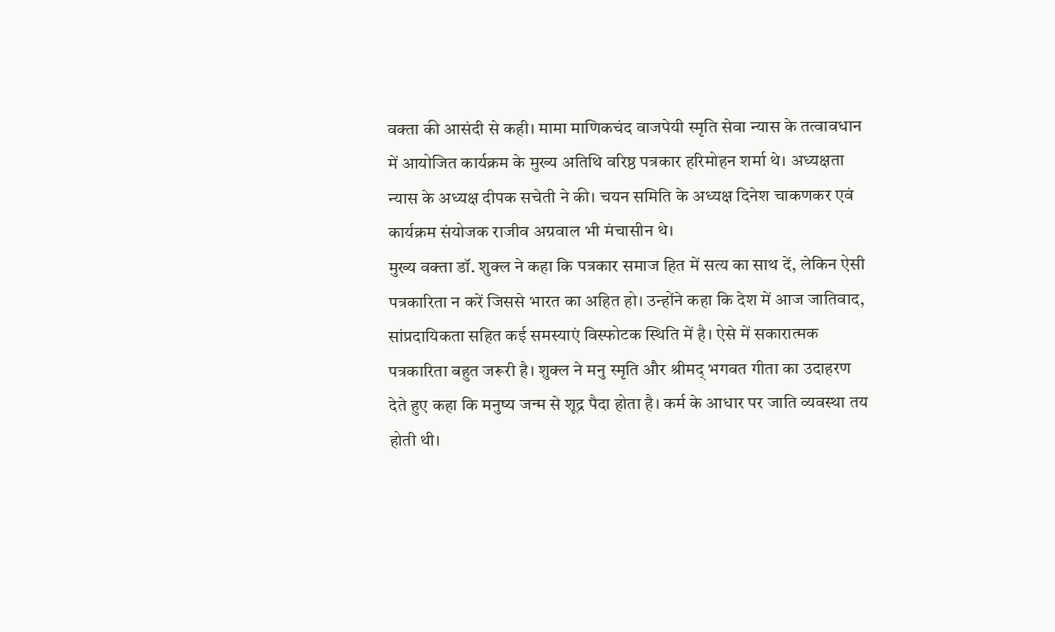वक्ता की आसंदी से कही। मामा माणिकचंद वाजपेयी स्मृति सेवा न्यास के तत्वावधान में आयोजित कार्यक्रम के मुख्य अतिथि वरिष्ठ पत्रकार हरिमोहन शर्मा थे। अध्यक्षता न्यास के अध्यक्ष दीपक सचेती ने की। चयन समिति के अध्यक्ष दिनेश चाकणकर एवं कार्यक्रम संयोजक राजीव अग्रवाल भी मंचासीन थे।
मुख्य वक्ता डॉ. शुक्ल ने कहा कि पत्रकार समाज हित में सत्य का साथ दें, लेकिन ऐसी पत्रकारिता न करें जिससे भारत का अहित हो। उन्होंने कहा कि देश में आज जातिवाद, सांप्रदायिकता सहित कई समस्याएं विस्फोटक स्थिति में है। ऐसे में सकारात्मक पत्रकारिता बहुत जरूरी है। शुक्ल ने मनु स्मृति और श्रीमद् भगवत गीता का उदाहरण देते हुए कहा कि मनुष्य जन्म से शूद्र पैदा होता है। कर्म के आधार पर जाति व्यवस्था तय होती थी।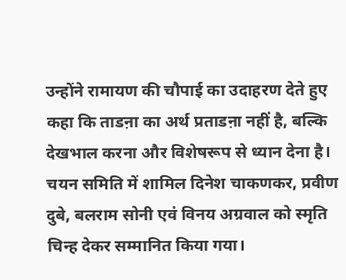उन्होंने रामायण की चौपाई का उदाहरण देते हुए कहा कि ताडऩा का अर्थ प्रताडऩा नहीं है, बल्कि देखभाल करना और विशेषरूप से ध्यान देना है। चयन समिति में शामिल दिनेश चाकणकर, प्रवीण दुबे, बलराम सोनी एवं विनय अग्रवाल को स्मृति चिन्ह देकर सम्मानित किया गया।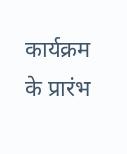कार्यक्रम के प्रारंभ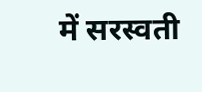में सरस्वती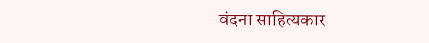वंदना साहित्यकार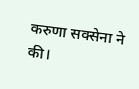करुणा सक्सेना ने की।